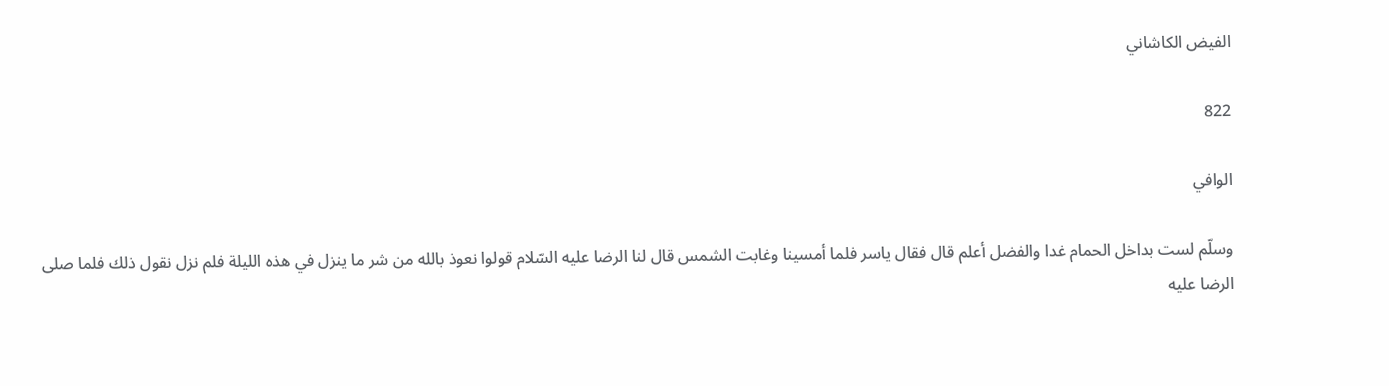الفيض الكاشاني

822

الوافي

وسلّم لست بداخل الحمام غدا والفضل أعلم قال فقال ياسر فلما أمسينا وغابت الشمس قال لنا الرضا عليه السّلام قولوا نعوذ بالله من شر ما ينزل في هذه الليلة فلم نزل نقول ذلك فلما صلى الرضا عليه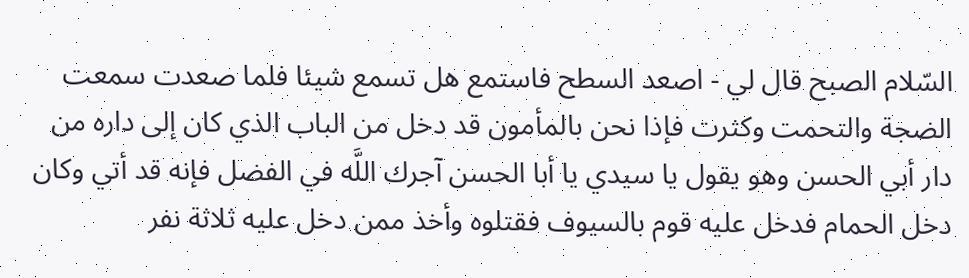السّلام الصبح قال لي - اصعد السطح فاستمع هل تسمع شيئا فلما صعدت سمعت الضجة والتحمت وكثرت فإذا نحن بالمأمون قد دخل من الباب الذي كان إلى داره من دار أبي الحسن وهو يقول يا سيدي يا أبا الحسن آجرك اللَّه في الفضل فإنه قد أتي وكان دخل الحمام فدخل عليه قوم بالسيوف فقتلوه وأخذ ممن دخل عليه ثلاثة نفر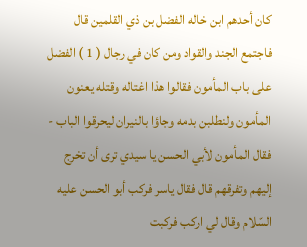كان أحدهم ابن خاله الفضل بن ذي القلمين قال فاجتمع الجند والقواد ومن كان في رجال ( 1 ) الفضل على باب المأمون فقالوا هذا اغتاله وقتله يعنون المأمون ولنطلبن بدمه وجاؤا بالنيران ليحرقوا الباب - فقال المأمون لأبي الحسن يا سيدي ترى أن تخرج إليهم وتفرقهم قال فقال ياسر فركب أبو الحسن عليه السّلام وقال لي اركب فركبت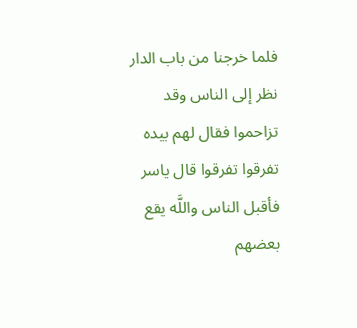فلما خرجنا من باب الدار نظر إلى الناس وقد تزاحموا فقال لهم بيده تفرقوا تفرقوا قال ياسر فأقبل الناس واللَّه يقع بعضهم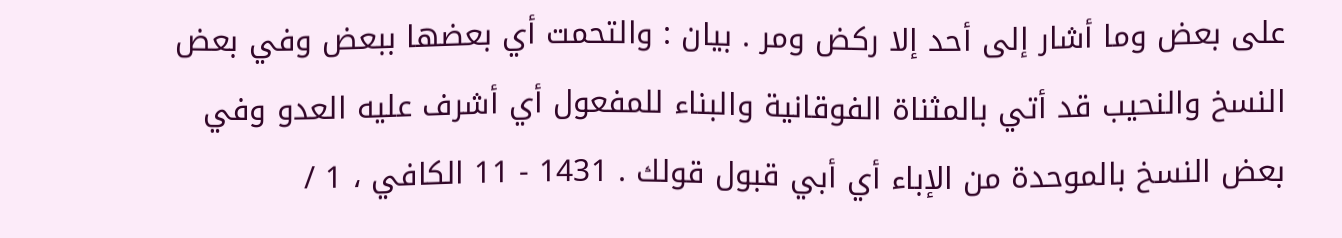على بعض وما أشار إلى أحد إلا ركض ومر . بيان : والتحمت أي بعضها ببعض وفي بعض النسخ والنحيب قد أتي بالمثناة الفوقانية والبناء للمفعول أي أشرف عليه العدو وفي بعض النسخ بالموحدة من الإباء أي أبي قبول قولك . 1431 - 11 الكافي ، 1 /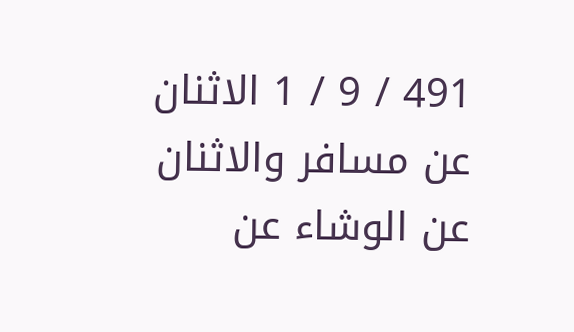491 / 9 / 1 الاثنان عن مسافر والاثنان عن الوشاء عن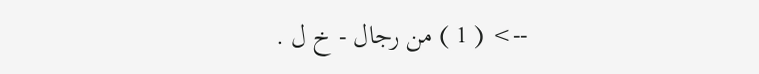--> ( 1 ) من رجال - خ ل .